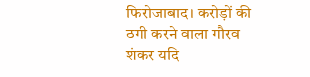फिरोजाबाद। करोड़ों की ठगी करने वाला गौरव शंकर यदि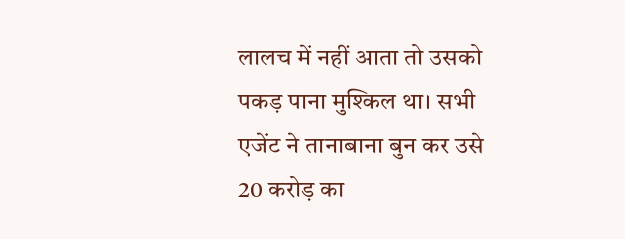लालच में नहीं आता तो उसको पकड़ पाना मुश्किल था। सभी एजेंट ने तानाबाना बुन कर उसे 20 करोड़ का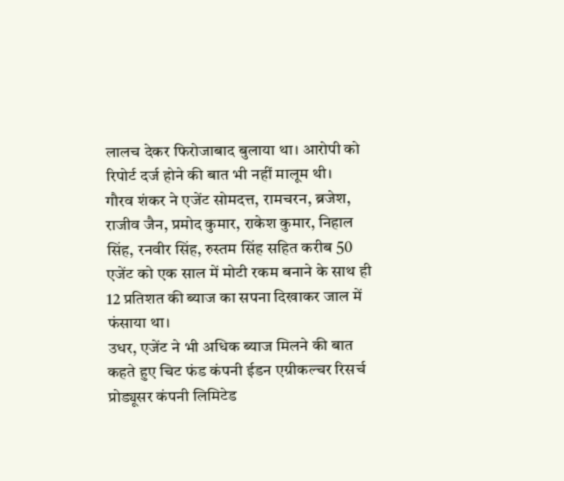लालच देकर फिरोजाबाद बुलाया था। आरोपी को रिपोर्ट दर्ज होने की बात भी नहीं मालूम थी।
गौरव शंकर ने एजेंट सोमदत्त, रामचरन, ब्रजेश, राजीव जैन, प्रमोद कुमार, राकेश कुमार, निहाल सिंह, रनवीर सिंह, रुस्तम सिंह सहित करीब 50 एजेंट को एक साल में मोटी रकम बनाने के साथ ही 12 प्रतिशत की ब्याज का सपना दिखाकर जाल में फंसाया था।
उधर, एजेंट ने भी अधिक ब्याज मिलने की बात कहते हुए चिट फंड कंपनी ईडन एग्रीकल्चर रिसर्च प्रोड्यूसर कंपनी लिमिटेड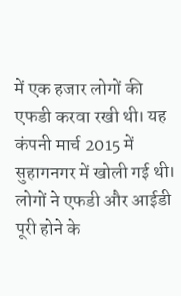में एक हजार लोगों की एफडी करवा रखी थी। यह कंपनी मार्च 2015 में सुहागनगर में खोली गई थी।
लोगों ने एफडी और आईडी पूरी होने के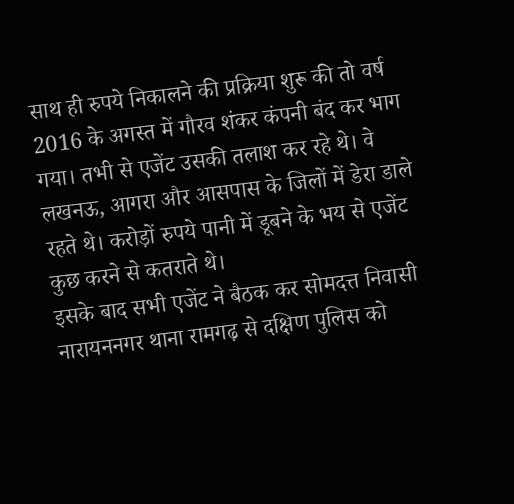साथ ही रुपये निकालने की प्रक्रिया शुरू की तो वर्ष 2016 के अगस्त में गौरव शंकर कंपनी बंद कर भाग गया। तभी से एजेंट उसकी तलाश कर रहे थे। वे लखनऊ, आगरा और आसपास के जिलों में डेरा डाले रहते थे। करोड़ों रुपये पानी में डूबने के भय से एजेंट कुछ करने से कतराते थे।
इसके बाद सभी एजेंट ने बैठक कर सोमदत्त निवासी नारायननगर थाना रामगढ़ से दक्षिण पुलिस को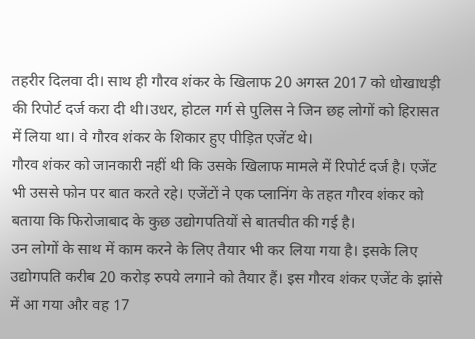तहरीर दिलवा दी। साथ ही गौरव शंकर के खिलाफ 20 अगस्त 2017 को धोखाधड़ी की रिपोर्ट दर्ज करा दी थी।उधर, होटल गर्ग से पुलिस ने जिन छह लोगों को हिरासत में लिया था। वे गौरव शंकर के शिकार हुए पीड़ित एजेंट थे।
गौरव शंकर को जानकारी नहीं थी कि उसके खिलाफ मामले में रिपोर्ट दर्ज है। एजेंट भी उससे फोन पर बात करते रहे। एजेंटों ने एक प्लानिंग के तहत गौरव शंकर को बताया कि फिरोजाबाद के कुछ उद्योगपतियों से बातचीत की गई है।
उन लोगों के साथ में काम करने के लिए तैयार भी कर लिया गया है। इसके लिए उद्योगपति करीब 20 करोड़ रुपये लगाने को तैयार हैं। इस गौरव शंकर एजेंट के झांसे में आ गया और वह 17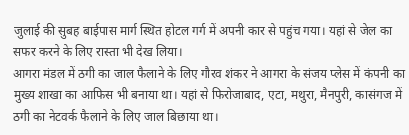जुलाई की सुबह बाईपास मार्ग स्थित होटल गर्ग में अपनी कार से पहुंच गया। यहां से जेल का सफर करने के लिए रास्ता भी देख लिया।
आगरा मंडल में ठगी का जाल फैलाने के लिए गौरव शंकर ने आगरा के संजय प्लेस में कंपनी का मुख्य शाखा का आफिस भी बनाया था। यहां से फिरोजाबाद, एटा, मथुरा, मैनपुरी, कासंगज में ठगी का नेटवर्क फैलाने के लिए जाल बिछाया था।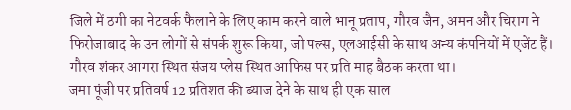जिले में ठगी का नेटवर्क फैलाने के लिए काम करने वाले भानू प्रताप, गौरव जैन, अमन और चिराग ने फिरोजाबाद के उन लोगों से संपर्क शुरू किया, जो पल्स, एलआईसी के साथ अन्य कंपनियों में एजेंट हैं। गौरव शंकर आगरा स्थित संजय प्लेस स्थित आफिस पर प्रति माह बैठक करता था।
जमा पूंजी पर प्रतिवर्ष 12 प्रतिशत की ब्याज देने के साथ ही एक साल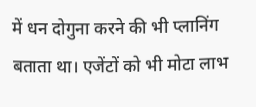में धन दोगुना करने की भी प्लानिंग बताता था। एजेंटों को भी मोटा लाभ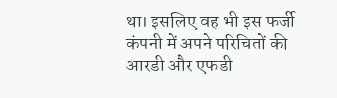था। इसलिए वह भी इस फर्जी कंपनी में अपने परिचितों की आरडी और एफडी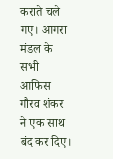कराते चले गए। आगरा मंडल के सभी आफिस गौरव शंकर ने एक साथ बंद कर दिए।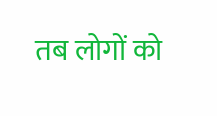तब लोगों को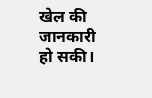खेल की जानकारी हो सकी।